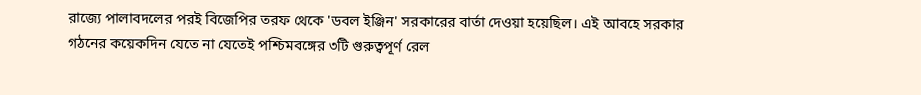রাজ্যে পালাবদলের পরই বিজেপির তরফ থেকে 'ডবল ইঞ্জিন' সরকারের বার্তা দেওয়া হয়েছিল। এই আবহে সরকার গঠনের কয়েকদিন যেতে না যেতেই পশ্চিমবঙ্গের ৩টি গুরুত্বপূর্ণ রেল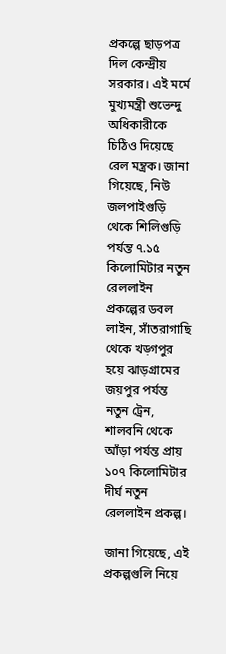প্রকল্পে ছাড়পত্র দিল কেন্দ্রীয় সরকার। এই মর্মে মুখ্যমন্ত্রী শুভেন্দু অধিকারীকে চিঠিও দিয়েছে রেল মন্ত্রক। জানা গিয়েছে, নিউ জলপাইগুড়ি থেকে শিলিগুড়ি পর্যন্ত ৭.১৫ কিলোমিটার নতুন রেললাইন প্রকল্পের ডবল লাইন, সাঁতরাগাছি থেকে খড়্গপুর হয়ে ঝাড়গ্রামের জয়পুর পর্যন্ত নতুন ট্রেন, শালবনি থেকে আঁড়া পর্যন্ত প্রায় ১০৭ কিলোমিটার দীর্ঘ নতুন রেললাইন প্রকল্প।

জানা গিয়েছে, এই প্রকল্পগুলি নিয়ে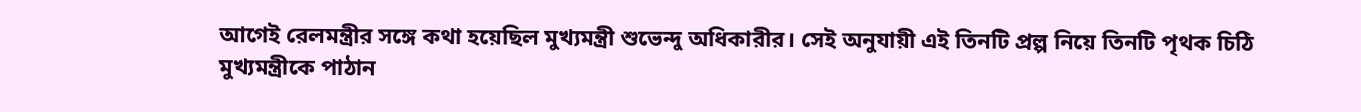আগেই রেলমন্ত্রীর সঙ্গে কথা হয়েছিল মুখ্যমন্ত্রী শুভেন্দু অধিকারীর। সেই অনুযায়ী এই তিনটি প্রল্প নিয়ে তিনটি পৃথক চিঠি মুখ্যমন্ত্রীকে পাঠান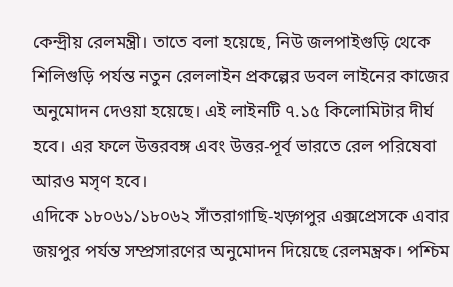কেন্দ্রীয় রেলমন্ত্রী। তাতে বলা হয়েছে, নিউ জলপাইগুড়ি থেকে শিলিগুড়ি পর্যন্ত নতুন রেললাইন প্রকল্পের ডবল লাইনের কাজের অনুমোদন দেওয়া হয়েছে। এই লাইনটি ৭.১৫ কিলোমিটার দীর্ঘ হবে। এর ফলে উত্তরবঙ্গ এবং উত্তর-পূর্ব ভারতে রেল পরিষেবা আরও মসৃণ হবে।
এদিকে ১৮০৬১/১৮০৬২ সাঁতরাগাছি-খড়্গপুর এক্সপ্রেসকে এবার জয়পুর পর্যন্ত সম্প্রসারণের অনুমোদন দিয়েছে রেলমন্ত্রক। পশ্চিম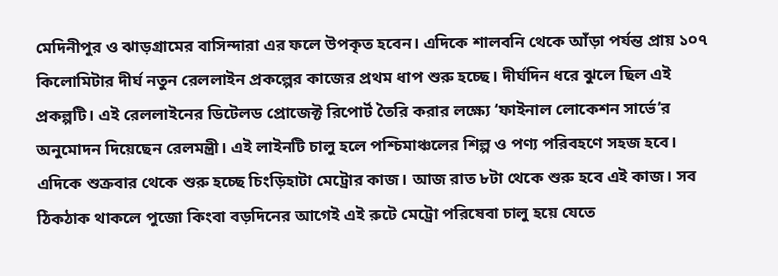মেদিনীপুর ও ঝাড়গ্রামের বাসিন্দারা এর ফলে উপকৃত হবেন। এদিকে শালবনি থেকে আঁড়া পর্যন্ত প্রায় ১০৭ কিলোমিটার দীর্ঘ নতুন রেললাইন প্রকল্পের কাজের প্রথম ধাপ শুরু হচ্ছে। দীর্ঘদিন ধরে ঝুলে ছিল এই প্রকল্পটি। এই রেললাইনের ডিটেলড প্রোজেক্ট রিপোর্ট তৈরি করার লক্ষ্যে ‘ফাইনাল লোকেশন সার্ভে’র অনুমোদন দিয়েছেন রেলমন্ত্রী। এই লাইনটি চালু হলে পশ্চিমাঞ্চলের শিল্প ও পণ্য পরিবহণে সহজ হবে।
এদিকে শুক্রবার থেকে শুরু হচ্ছে চিংড়িহাটা মেট্রোর কাজ। আজ রাত ৮টা থেকে শুরু হবে এই কাজ। সব ঠিকঠাক থাকলে পুজো কিংবা বড়দিনের আগেই এই রুটে মেট্রো পরিষেবা চালু হয়ে যেতে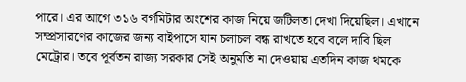পারে। এর আগে ৩১৬ বর্গমিটার অংশের কাজ নিয়ে জটিলতা দেখা দিয়েছিল। এখানে সম্প্রসারণের কাজের জন্য বাইপাসে যান চলাচল বন্ধ রাখতে হবে বলে দাবি ছিল মেট্রোর। তবে পূর্বতন রাজ্য সরকার সেই অনুমতি না দেওয়ায় এতদিন কাজ থমকে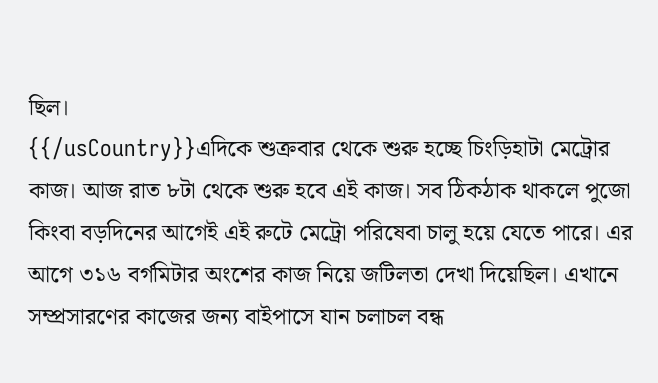ছিল।
{{/usCountry}}এদিকে শুক্রবার থেকে শুরু হচ্ছে চিংড়িহাটা মেট্রোর কাজ। আজ রাত ৮টা থেকে শুরু হবে এই কাজ। সব ঠিকঠাক থাকলে পুজো কিংবা বড়দিনের আগেই এই রুটে মেট্রো পরিষেবা চালু হয়ে যেতে পারে। এর আগে ৩১৬ বর্গমিটার অংশের কাজ নিয়ে জটিলতা দেখা দিয়েছিল। এখানে সম্প্রসারণের কাজের জন্য বাইপাসে যান চলাচল বন্ধ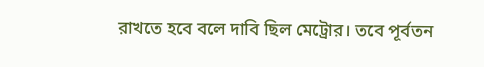রাখতে হবে বলে দাবি ছিল মেট্রোর। তবে পূর্বতন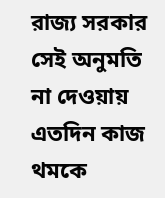রাজ্য সরকার সেই অনুমতি না দেওয়ায় এতদিন কাজ থমকে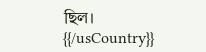ছিল।
{{/usCountry}}